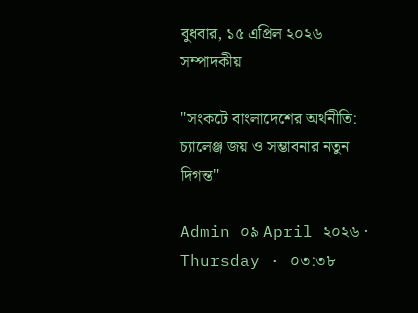বুধবার, ১৫ এপ্রিল ২০২৬
সম্পাদকীয়

"সংকটে বাংলাদেশের অর্থনীতি: চ্যালেঞ্জ জয় ও সম্ভাবনার নতুন দিগন্ত"

Admin ০৯ April ২০২৬ · Thursday · ০৩:৩৮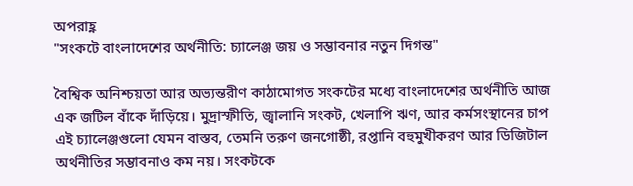অপরাহ্ণ
"সংকটে বাংলাদেশের অর্থনীতি: চ্যালেঞ্জ জয় ও সম্ভাবনার নতুন দিগন্ত"

বৈশ্বিক অনিশ্চয়তা আর অভ্যন্তরীণ কাঠামোগত সংকটের মধ্যে বাংলাদেশের অর্থনীতি আজ এক জটিল বাঁকে দাঁড়িয়ে। মুদ্রাস্ফীতি, জ্বালানি সংকট, খেলাপি ঋণ, আর কর্মসংস্থানের চাপ এই চ্যালেঞ্জগুলো যেমন বাস্তব, তেমনি তরুণ জনগোষ্ঠী, রপ্তানি বহুমুখীকরণ আর ডিজিটাল অর্থনীতির সম্ভাবনাও কম নয়। সংকটকে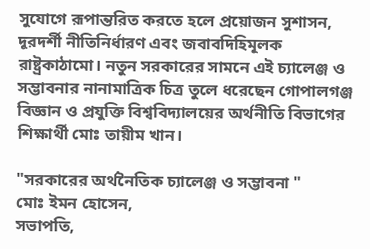সুযোগে রূপান্তরিত করতে হলে প্রয়োজন সুশাসন, দূরদর্শী নীতিনির্ধারণ এবং জবাবদিহিমূলক রাষ্ট্রকাঠামো। নতুন সরকারের সামনে এই চ্যালেঞ্জ ও সম্ভাবনার নানামাত্রিক চিত্র তুলে ধরেছেন গোপালগঞ্জ বিজ্ঞান ও প্রযুক্তি বিশ্ববিদ্যালয়ের অর্থনীতি বিভাগের শিক্ষার্থী মোঃ তায়ীম খান।

"সরকারের অর্থনৈতিক চ্যালেঞ্জ ও সম্ভাবনা "
মোঃ ইমন হোসেন,
সভাপতি,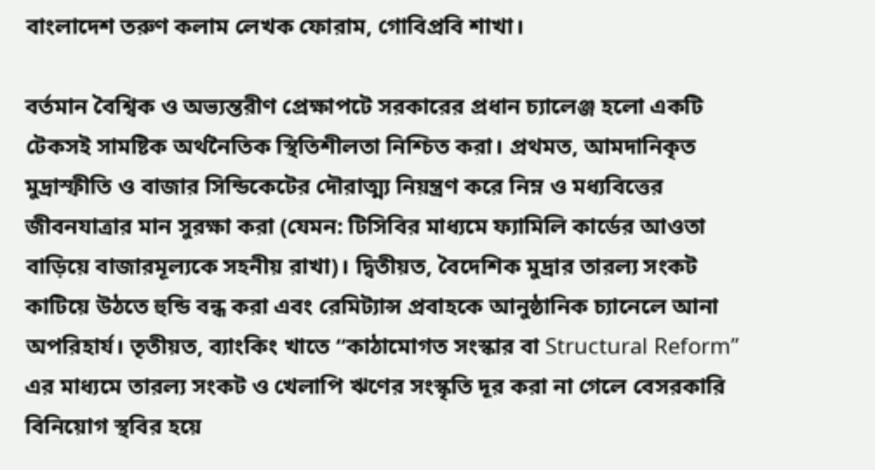বাংলাদেশ তরুণ কলাম লেখক ফোরাম, গোবিপ্রবি শাখা।

বর্তমান বৈশ্বিক ও অভ্যন্তরীণ প্রেক্ষাপটে সরকারের প্রধান চ্যালেঞ্জ হলো একটি টেকসই সামষ্টিক অর্থনৈতিক স্থিতিশীলতা নিশ্চিত করা। প্রথমত, আমদানিকৃত মুদ্রাস্ফীতি ও বাজার সিন্ডিকেটের দৌরাত্ম্য নিয়ন্ত্রণ করে নিম্ন ও মধ্যবিত্তের জীবনযাত্রার মান সুরক্ষা করা (যেমন: টিসিবির মাধ্যমে ফ্যামিলি কার্ডের আওতা বাড়িয়ে বাজারমূল্যকে সহনীয় রাখা)। দ্বিতীয়ত, বৈদেশিক মুদ্রার তারল্য সংকট কাটিয়ে উঠতে হুন্ডি বন্ধ করা এবং রেমিট্যান্স প্রবাহকে আনুষ্ঠানিক চ্যানেলে আনা অপরিহার্য। তৃতীয়ত, ব্যাংকিং খাতে “কাঠামোগত সংস্কার বা Structural Reform” এর মাধ্যমে তারল্য সংকট ও খেলাপি ঋণের সংস্কৃতি দূর করা না গেলে বেসরকারি বিনিয়োগ স্থবির হয়ে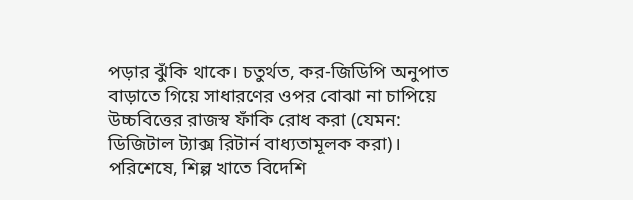পড়ার ঝুঁকি থাকে। চতুর্থত, কর-জিডিপি অনুপাত বাড়াতে গিয়ে সাধারণের ওপর বোঝা না চাপিয়ে উচ্চবিত্তের রাজস্ব ফাঁকি রোধ করা (যেমন: ডিজিটাল ট্যাক্স রিটার্ন বাধ্যতামূলক করা)। পরিশেষে, শিল্প খাতে বিদেশি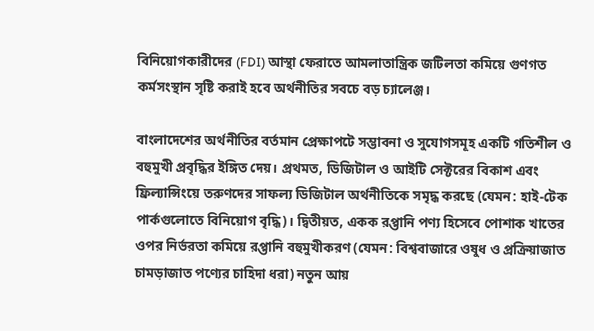বিনিয়োগকারীদের (FDI) আস্থা ফেরাতে আমলাতান্ত্রিক জটিলতা কমিয়ে গুণগত কর্মসংস্থান সৃষ্টি করাই হবে অর্থনীতির সবচে বড় চ্যালেঞ্জ।

বাংলাদেশের অর্থনীতির বর্তমান প্রেক্ষাপটে সম্ভাবনা ও সুযোগসমূহ একটি গতিশীল ও বহুমুখী প্রবৃদ্ধির ইঙ্গিত দেয়। প্রথমত, ডিজিটাল ও আইটি সেক্টরের বিকাশ এবং ফ্রিল্যান্সিংয়ে তরুণদের সাফল্য ডিজিটাল অর্থনীতিকে সমৃদ্ধ করছে (যেমন: হাই-টেক পার্কগুলোতে বিনিয়োগ বৃদ্ধি)। দ্বিতীয়ত, একক রপ্তানি পণ্য হিসেবে পোশাক খাতের ওপর নির্ভরতা কমিয়ে রপ্তানি বহুমুখীকরণ (যেমন: বিশ্ববাজারে ওষুধ ও প্রক্রিয়াজাত চামড়াজাত পণ্যের চাহিদা ধরা) নতুন আয়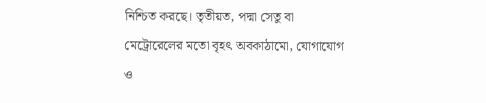নিশ্চিত করছে। তৃতীয়ত, পদ্মা সেতু বা মেট্রোরেলের মতো বৃহৎ অবকাঠামো, যোগাযোগ ও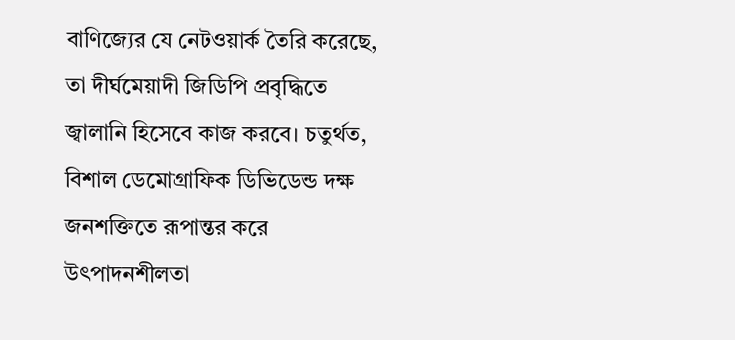বাণিজ্যের যে নেটওয়ার্ক তৈরি করেছে, তা দীর্ঘমেয়াদী জিডিপি প্রবৃদ্ধিতে জ্বালানি হিসেবে কাজ করবে। চতুর্থত, বিশাল ডেমোগ্রাফিক ডিভিডেন্ড দক্ষ জনশক্তিতে রূপান্তর করে উৎপাদনশীলতা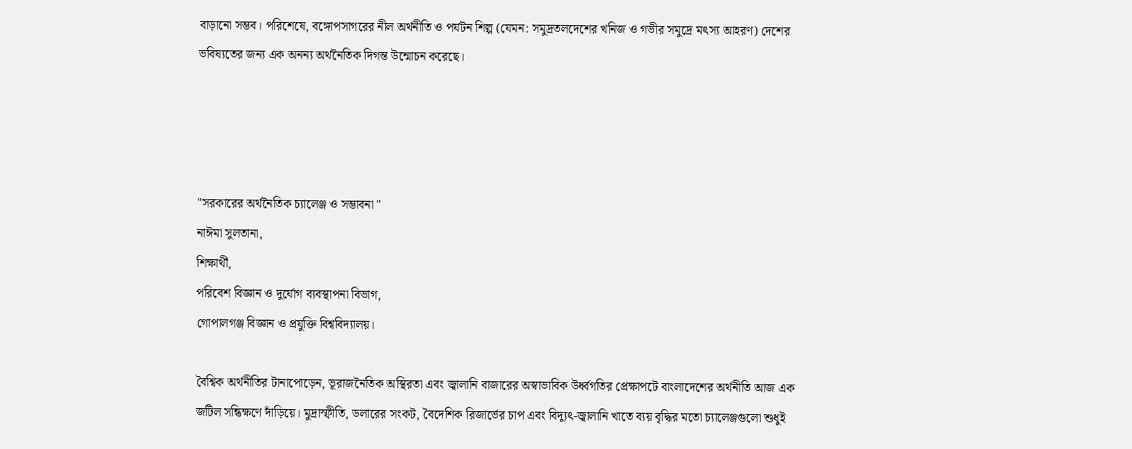বাড়ানো সম্ভব। পরিশেষে, বঙ্গোপসাগরের নীল অর্থনীতি ও পর্যটন শিল্প (যেমন: সমুদ্রতলদেশের খনিজ ও গভীর সমুদ্রে মৎস্য আহরণ) দেশের ভবিষ্যতের জন্য এক অনন্য অর্থনৈতিক দিগন্ত উন্মোচন করেছে।




"সরকারের অর্থনৈতিক চ্যালেঞ্জ ও সম্ভাবনা "
নাঈমা সুলতানা,
শিক্ষার্থী,
পরিবেশ বিজ্ঞান ও দুর্যোগ ব্যবস্থাপনা বিভাগ,
গোপালগঞ্জ বিজ্ঞান ও প্রযুক্তি বিশ্ববিদ্যালয়।

বৈশ্বিক অর্থনীতির টানাপোড়েন, ভূরাজনৈতিক অস্থিরতা এবং জ্বালানি বাজারের অস্বাভাবিক উর্ধ্বগতির প্রেক্ষাপটে বাংলাদেশের অর্থনীতি আজ এক জটিল সন্ধিক্ষণে দাঁড়িয়ে। মুদ্রাস্ফীতি, ডলারের সংকট, বৈদেশিক রিজার্ভের চাপ এবং বিদ্যুৎ-জ্বালানি খাতে ব্যয় বৃদ্ধির মতো চ্যালেঞ্জগুলো শুধুই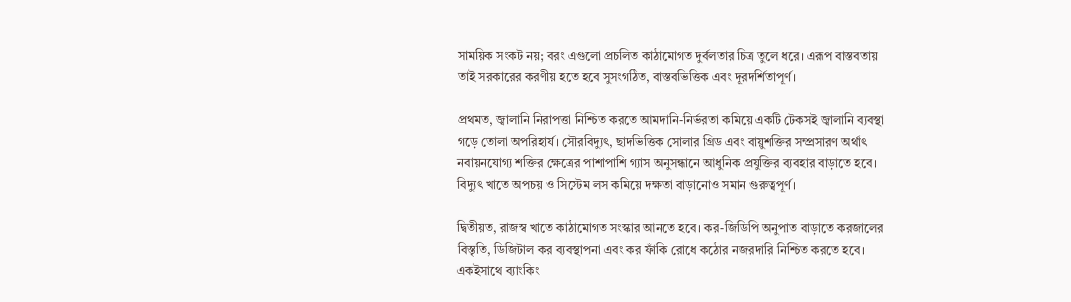সাময়িক সংকট নয়; বরং এগুলো প্রচলিত কাঠামোগত দুর্বলতার চিত্র তুলে ধরে। এরূপ বাস্তবতায় তাই সরকারের করণীয় হতে হবে সুসংগঠিত, বাস্তবভিত্তিক এবং দূরদর্শিতাপূর্ণ।

প্রথমত, জ্বালানি নিরাপত্তা নিশ্চিত করতে আমদানি-নির্ভরতা কমিয়ে একটি টেকসই জ্বালানি ব্যবস্থা গড়ে তোলা অপরিহার্য। সৌরবিদ্যুৎ, ছাদভিত্তিক সোলার গ্রিড এবং বায়ুশক্তির সম্প্রসারণ অর্থাৎ নবায়নযোগ্য শক্তির ক্ষেত্রের পাশাপাশি গ্যাস অনুসন্ধানে আধুনিক প্রযুক্তির ব্যবহার বাড়াতে হবে। বিদ্যুৎ খাতে অপচয় ও সিস্টেম লস কমিয়ে দক্ষতা বাড়ানোও সমান গুরুত্বপূর্ণ।

দ্বিতীয়ত, রাজস্ব খাতে কাঠামোগত সংস্কার আনতে হবে। কর-জিডিপি অনুপাত বাড়াতে করজালের বিস্তৃতি, ডিজিটাল কর ব্যবস্থাপনা এবং কর ফাঁকি রোধে কঠোর নজরদারি নিশ্চিত করতে হবে। একইসাথে ব্যাংকিং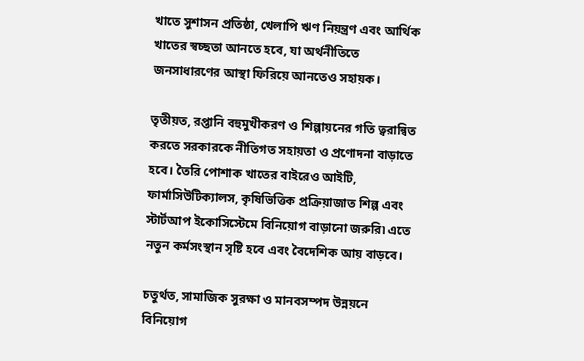খাতে সুশাসন প্রতিষ্ঠা, খেলাপি ঋণ নিয়ন্ত্রণ এবং আর্থিক খাতের স্বচ্ছতা আনতে হবে, যা অর্থনীতিতে জনসাধারণের আস্থা ফিরিয়ে আনতেও সহায়ক।

তৃতীয়ত, রপ্তানি বহুমুখীকরণ ও শিল্পায়নের গতি ত্বরান্বিত করতে সরকারকে নীতিগত সহায়তা ও প্রণোদনা বাড়াতে হবে। তৈরি পোশাক খাতের বাইরেও আইটি, ফার্মাসিউটিক্যালস, কৃষিভিত্তিক প্রক্রিয়াজাত শিল্প এবং স্টার্টআপ ইকোসিস্টেমে বিনিয়োগ বাড়ানো জরুরি৷ এতে নতুন কর্মসংস্থান সৃষ্টি হবে এবং বৈদেশিক আয় বাড়বে।

চতুর্থত, সামাজিক সুরক্ষা ও মানবসম্পদ উন্নয়নে বিনিয়োগ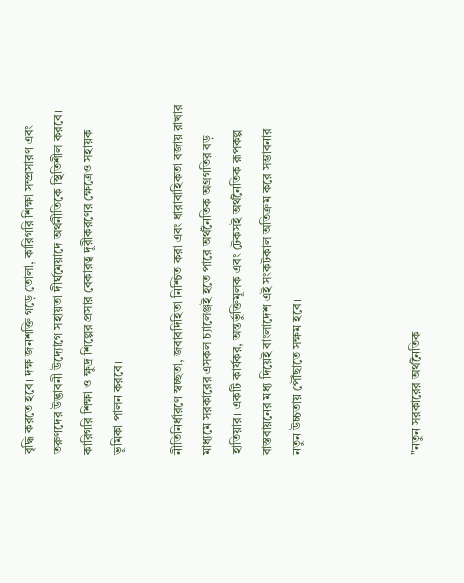বৃদ্ধি করতে হবে। দক্ষ জনশক্তি গড়ে তোলা, কারিগরি শিক্ষা সম্প্রসারণ এবং তরুণদের উদ্ভাবনী উদ্যোগে সহায়তা দীর্ঘমেয়াদে অর্থনীতিকে স্থিতিশীল করবে। কারিগরি শিক্ষা ও ক্ষুদ্র শিল্পের প্রসার বেকারত্ব দূরীকরণের ক্ষেত্রেও সহায়ক ভূমিকা পালন করবে।

নীতিনির্ধারণে স্বচ্ছতা, জবাবদিহিতা নিশ্চিত করা এবং ধারাবাহিকতা বজায় রাখার মাধ্যমে সরকারের এসকল চ্যালেঞ্জই হতে পারে অর্থনৈতিক অগ্রগতির বড় হাতিয়ার। একটি কার্যকর, অন্তর্ভুক্তিমূলক এবং টেকসই অর্থনৈতিক রূপকল্প বাস্তবায়নের মধ্য দিয়েই বাংলাদেশ এই সংকটকাল অতিক্রম করে সম্ভাবনার নতুন উচ্চতায় পৌঁছাতে সক্ষম হবে।



"নতুন সরকারের অর্থনৈতিক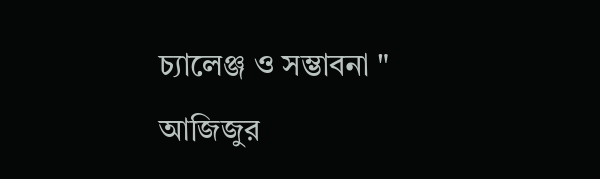চ্যালেঞ্জ ও সম্ভাবনা "
আজিজুর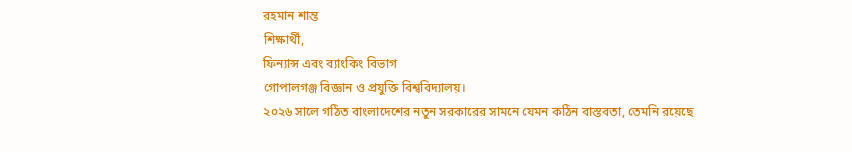রহমান শান্ত
শিক্ষার্থী,
ফিন্যান্স এবং ব্যাংকিং বিভাগ
গোপালগঞ্জ বিজ্ঞান ও প্রযুক্তি বিশ্ববিদ্যালয়।
২০২৬ সালে গঠিত বাংলাদেশের নতুন সরকারের সামনে যেমন কঠিন বাস্তবতা, তেমনি রয়েছে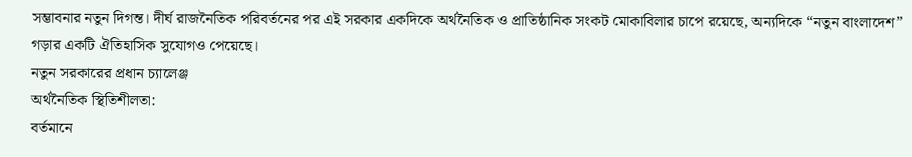সম্ভাবনার নতুন দিগন্ত। দীর্ঘ রাজনৈতিক পরিবর্তনের পর এই সরকার একদিকে অর্থনৈতিক ও প্রাতিষ্ঠানিক সংকট মোকাবিলার চাপে রয়েছে, অন্যদিকে “নতুন বাংলাদেশ” গড়ার একটি ঐতিহাসিক সুযোগও পেয়েছে।
নতুন সরকারের প্রধান চ্যালেঞ্জ
অর্থনৈতিক স্থিতিশীলতা:
বর্তমানে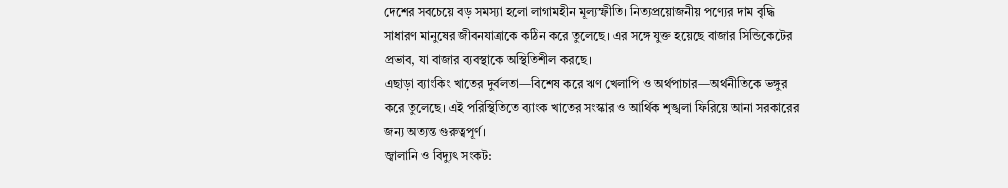দেশের সবচেয়ে বড় সমস্যা হলো লাগামহীন মূল্যস্ফীতি। নিত্যপ্রয়োজনীয় পণ্যের দাম বৃদ্ধি সাধারণ মানুষের জীবনযাত্রাকে কঠিন করে তুলেছে। এর সঙ্গে যুক্ত হয়েছে বাজার সিন্ডিকেটের প্রভাব, যা বাজার ব্যবস্থাকে অস্থিতিশীল করছে।
এছাড়া ব্যাংকিং খাতের দুর্বলতা—বিশেষ করে ঋণ খেলাপি ও অর্থপাচার—অর্থনীতিকে ভঙ্গুর করে তুলেছে। এই পরিস্থিতিতে ব্যাংক খাতের সংস্কার ও আর্থিক শৃঙ্খলা ফিরিয়ে আনা সরকারের জন্য অত্যন্ত গুরুত্বপূর্ণ।
জ্বালানি ও বিদ্যুৎ সংকট: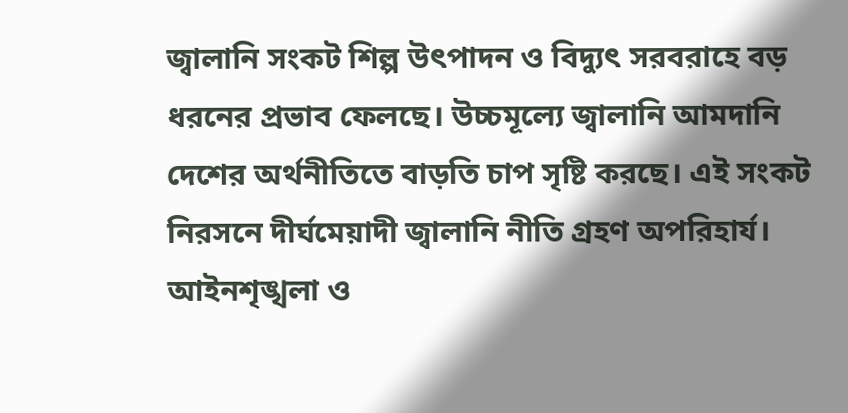জ্বালানি সংকট শিল্প উৎপাদন ও বিদ্যুৎ সরবরাহে বড় ধরনের প্রভাব ফেলছে। উচ্চমূল্যে জ্বালানি আমদানি দেশের অর্থনীতিতে বাড়তি চাপ সৃষ্টি করছে। এই সংকট নিরসনে দীর্ঘমেয়াদী জ্বালানি নীতি গ্রহণ অপরিহার্য।
আইনশৃঙ্খলা ও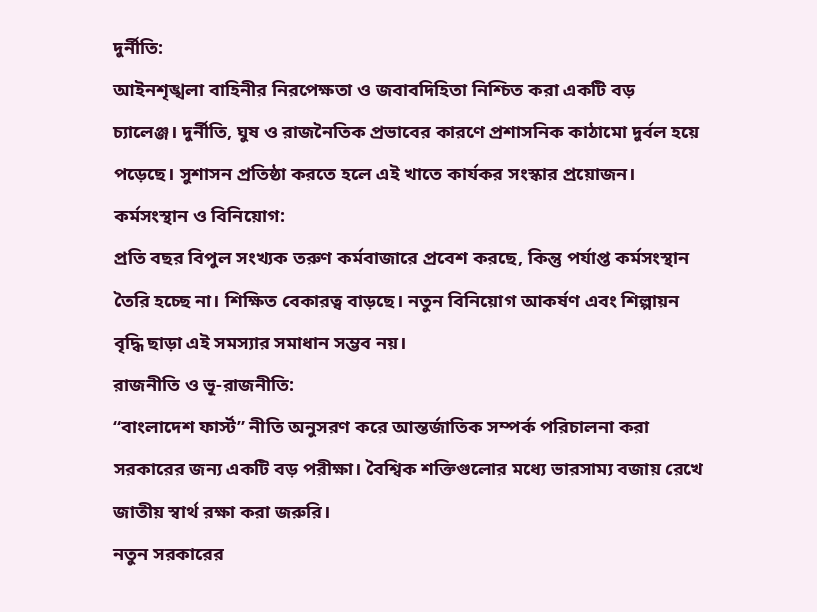দুর্নীতি:
আইনশৃঙ্খলা বাহিনীর নিরপেক্ষতা ও জবাবদিহিতা নিশ্চিত করা একটি বড় চ্যালেঞ্জ। দুর্নীতি, ঘুষ ও রাজনৈতিক প্রভাবের কারণে প্রশাসনিক কাঠামো দুর্বল হয়ে পড়েছে। সুশাসন প্রতিষ্ঠা করতে হলে এই খাতে কার্যকর সংস্কার প্রয়োজন।
কর্মসংস্থান ও বিনিয়োগ:
প্রতি বছর বিপুল সংখ্যক তরুণ কর্মবাজারে প্রবেশ করছে, কিন্তু পর্যাপ্ত কর্মসংস্থান তৈরি হচ্ছে না। শিক্ষিত বেকারত্ব বাড়ছে। নতুন বিনিয়োগ আকর্ষণ এবং শিল্পায়ন বৃদ্ধি ছাড়া এই সমস্যার সমাধান সম্ভব নয়।
রাজনীতি ও ভূ-রাজনীতি:
“বাংলাদেশ ফার্স্ট” নীতি অনুসরণ করে আন্তর্জাতিক সম্পর্ক পরিচালনা করা সরকারের জন্য একটি বড় পরীক্ষা। বৈশ্বিক শক্তিগুলোর মধ্যে ভারসাম্য বজায় রেখে জাতীয় স্বার্থ রক্ষা করা জরুরি।
নতুন সরকারের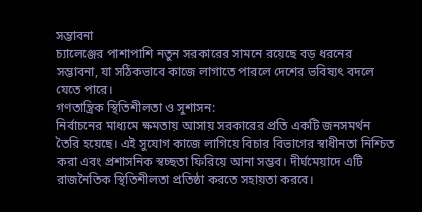সম্ভাবনা
চ্যালেঞ্জের পাশাপাশি নতুন সরকারের সামনে রয়েছে বড় ধরনের সম্ভাবনা, যা সঠিকভাবে কাজে লাগাতে পারলে দেশের ভবিষ্যৎ বদলে যেতে পারে।
গণতান্ত্রিক স্থিতিশীলতা ও সুশাসন:
নির্বাচনের মাধ্যমে ক্ষমতায় আসায় সরকারের প্রতি একটি জনসমর্থন তৈরি হয়েছে। এই সুযোগ কাজে লাগিয়ে বিচার বিভাগের স্বাধীনতা নিশ্চিত করা এবং প্রশাসনিক স্বচ্ছতা ফিরিয়ে আনা সম্ভব। দীর্ঘমেয়াদে এটি রাজনৈতিক স্থিতিশীলতা প্রতিষ্ঠা করতে সহায়তা করবে।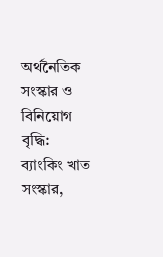অর্থনৈতিক সংস্কার ও বিনিয়োগ বৃদ্ধি:
ব্যাংকিং খাত সংস্কার,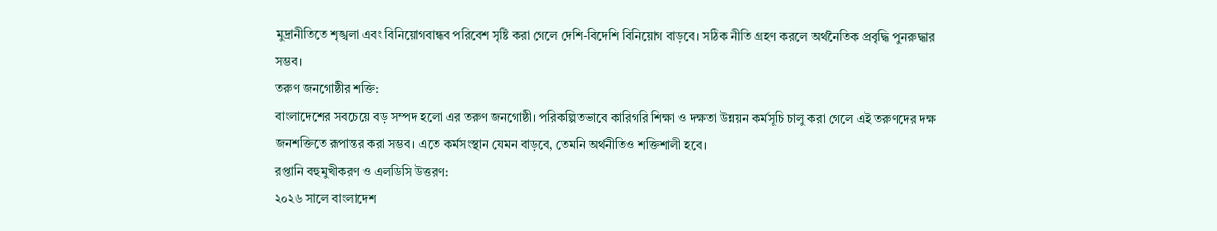মুদ্রানীতিতে শৃঙ্খলা এবং বিনিয়োগবান্ধব পরিবেশ সৃষ্টি করা গেলে দেশি-বিদেশি বিনিয়োগ বাড়বে। সঠিক নীতি গ্রহণ করলে অর্থনৈতিক প্রবৃদ্ধি পুনরুদ্ধার সম্ভব।
তরুণ জনগোষ্ঠীর শক্তি:
বাংলাদেশের সবচেয়ে বড় সম্পদ হলো এর তরুণ জনগোষ্ঠী। পরিকল্পিতভাবে কারিগরি শিক্ষা ও দক্ষতা উন্নয়ন কর্মসূচি চালু করা গেলে এই তরুণদের দক্ষ জনশক্তিতে রূপান্তর করা সম্ভব। এতে কর্মসংস্থান যেমন বাড়বে, তেমনি অর্থনীতিও শক্তিশালী হবে।
রপ্তানি বহুমুখীকরণ ও এলডিসি উত্তরণ:
২০২৬ সালে বাংলাদেশ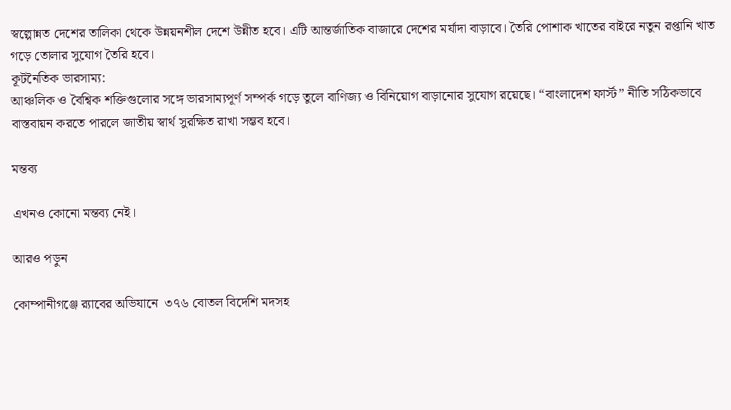স্বল্পোন্নত দেশের তালিকা থেকে উন্নয়নশীল দেশে উন্নীত হবে। এটি আন্তর্জাতিক বাজারে দেশের মর্যাদা বাড়াবে। তৈরি পোশাক খাতের বাইরে নতুন রপ্তানি খাত গড়ে তোলার সুযোগ তৈরি হবে।
কূটনৈতিক ভারসাম্য:
আঞ্চলিক ও বৈশ্বিক শক্তিগুলোর সঙ্গে ভারসাম্যপূর্ণ সম্পর্ক গড়ে তুলে বাণিজ্য ও বিনিয়োগ বাড়ানোর সুযোগ রয়েছে। “বাংলাদেশ ফার্স্ট” নীতি সঠিকভাবে বাস্তবায়ন করতে পারলে জাতীয় স্বার্থ সুরক্ষিত রাখা সম্ভব হবে।

মন্তব্য

এখনও কোনো মন্তব্য নেই।

আরও পড়ুন

কোম্পানীগঞ্জে র‍্যাবের অভিযানে  ৩৭৬ বোতল বিদেশি মদসহ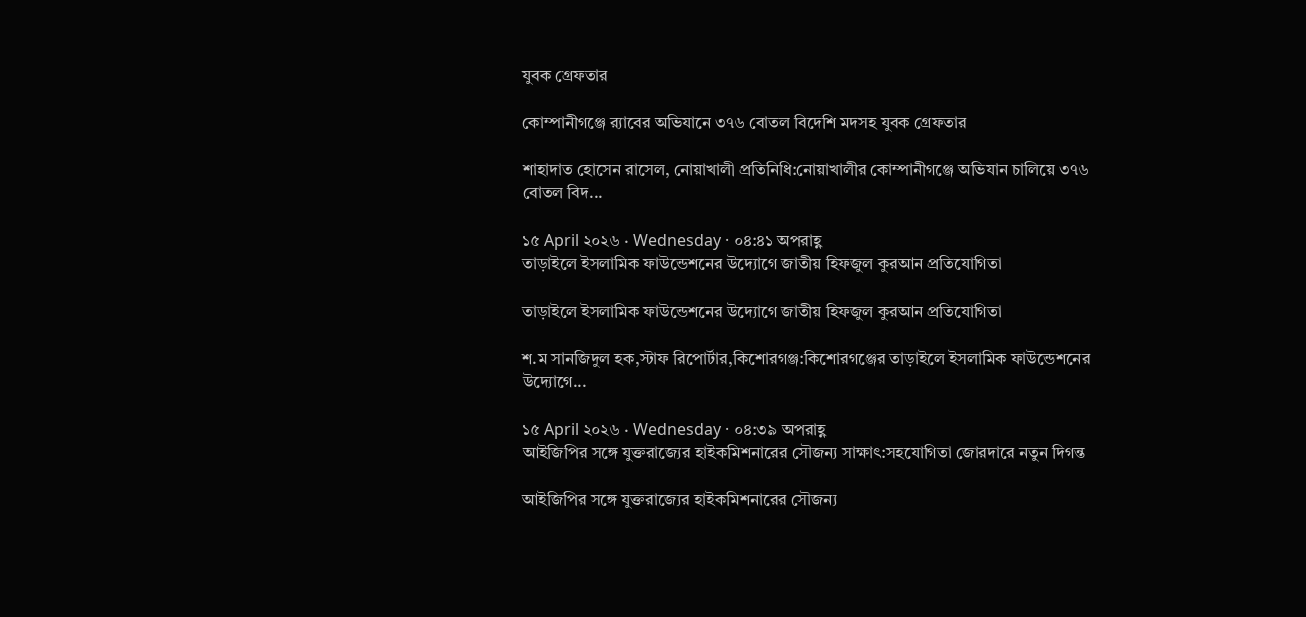যুবক গ্রেফতার

কোম্পানীগঞ্জে র‍্যাবের অভিযানে ৩৭৬ বোতল বিদেশি মদসহ যুবক গ্রেফতার

শাহাদাত হোসেন রাসেল, নোয়াখালী প্রতিনিধি:নোয়াখালীর কোম্পানীগঞ্জে অভিযান চালিয়ে ৩৭৬ বোতল বিদ...

১৫ April ২০২৬ · Wednesday · ০৪:৪১ অপরাহ্ণ
তাড়াইলে ইসলামিক ফাউন্ডেশনের উদ্যোগে জাতীয় হিফজুল কুরআন প্রতিযোগিতা

তাড়াইলে ইসলামিক ফাউন্ডেশনের উদ্যোগে জাতীয় হিফজুল কুরআন প্রতিযোগিতা

শ.ম সানজিদুল হক,স্টাফ রিপোর্টার,কিশোরগঞ্জ:কিশোরগঞ্জের তাড়াইলে ইসলামিক ফাউন্ডেশনের উদ্যোগে...

১৫ April ২০২৬ · Wednesday · ০৪:৩৯ অপরাহ্ণ
আইজিপির সঙ্গে যুক্তরাজ্যের হাইকমিশনারের সৌজন্য সাক্ষাৎ:সহযোগিতা জোরদারে নতুন দিগন্ত

আইজিপির সঙ্গে যুক্তরাজ্যের হাইকমিশনারের সৌজন্য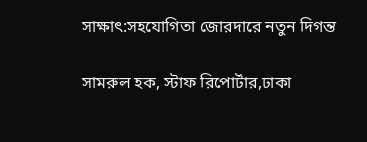সাক্ষাৎ:সহযোগিতা জোরদারে নতুন দিগন্ত

সামরুল হক, স্টাফ রিপোর্টার,ঢাকা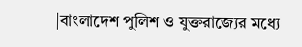|বাংলাদেশ পুলিশ ও যুক্তরাজ্যের মধ্যে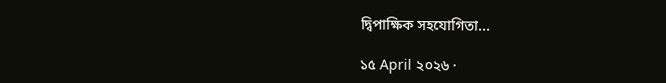দ্বিপাক্ষিক সহযোগিতা...

১৫ April ২০২৬ ·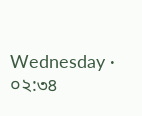Wednesday · ০২:৩৪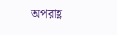অপরাহ্ণ